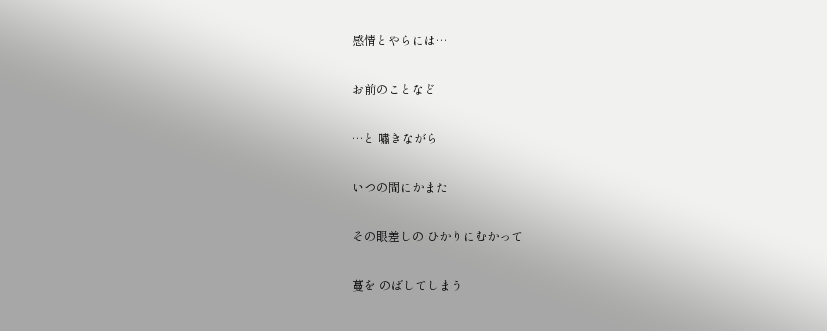感情とやらには…

お前のことなど

…と 嘯きながら

いつの間にかまた

その眼差しの ひかりにむかって

蔓を のばしてしまう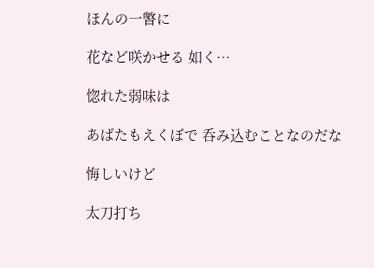ほんの一瞥に

花など咲かせる 如く…

惚れた弱味は

あばたもえくぼで 呑み込むことなのだな

悔しいけど

太刀打ち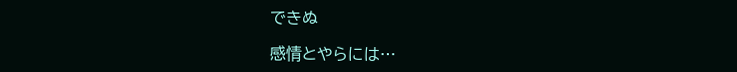できぬ

感情とやらには…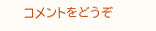コメントをどうぞ